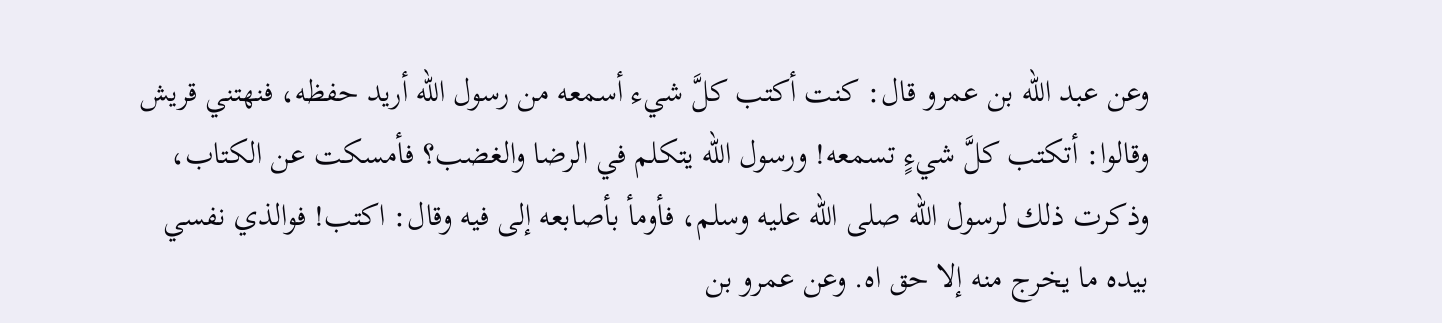وعن عبد الله بن عمرو قال: كنت أكتب كلَّ شيء أسمعه من رسول الله أريد حفظه، فنهتني قريش وقالوا: أتكتب كلَّ شيءٍ تسمعه! ورسول الله يتكلم في الرضا والغضب؟ فأمسكت عن الكتاب، وذكرت ذلك لرسول الله صلى الله عليه وسلم، فأومأ بأصابعه إلى فيه وقال: اكتب! فوالذي نفسي بيده ما يخرج منه إلا حق اه. وعن عمرو بن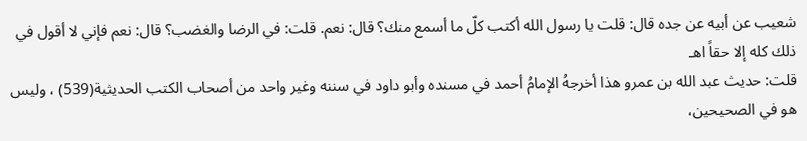شعيب عن أبيه عن جده قال: قلت يا رسول الله أكتب كلّ ما أسمع منك؟ قال: نعم. قلت: في الرضا والغضب؟ قال: نعم فإني لا أقول في ذلك كله إلا حقاً اهـ
قلت: حديث عبد الله بن عمرو هذا أخرجهُ الإمامُ أحمد في مسنده وأبو داود في سننه وغير واحد من أصحاب الكتب الحديثية(539) ، وليس هو في الصحيحين،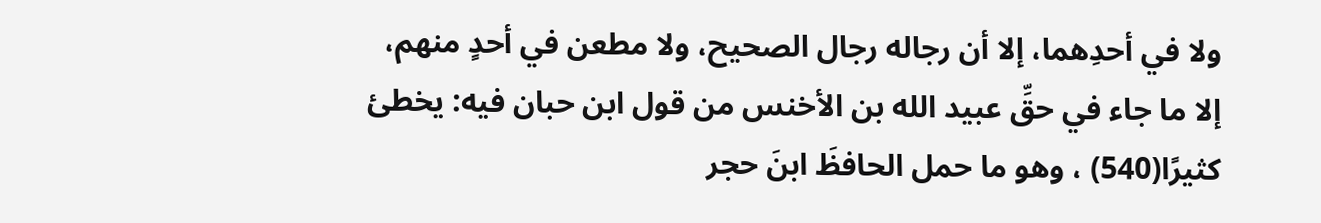ولا في أحدِهما، إلا أن رجاله رجال الصحيح، ولا مطعن في أحدٍ منهم، إلا ما جاء في حقِّ عبيد الله بن الأخنس من قول ابن حبان فيه: يخطئ كثيرًا(540) ، وهو ما حمل الحافظَ ابنَ حجر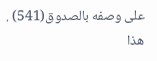على وصفه بالصدوق(541) .
هذا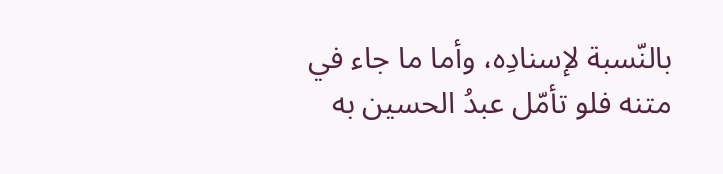بالنّسبة لإسنادِه، وأما ما جاء في متنه فلو تأمّل عبدُ الحسين به